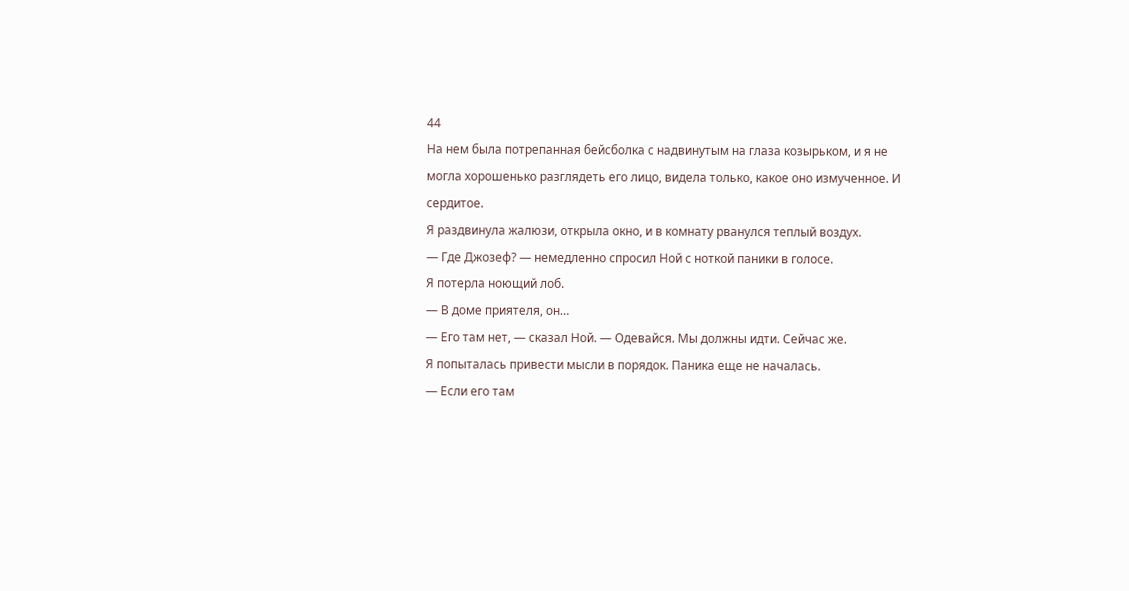44
На нем была потрепанная бейсболка с надвинутым на глаза козырьком, и я не могла хорошенько разглядеть его лицо, видела только, какое оно измученное. И сердитое.
Я раздвинула жалюзи, открыла окно, и в комнату рванулся теплый воздух.
— Где Джозеф? — немедленно спросил Ной с ноткой паники в голосе.
Я потерла ноющий лоб.
— В доме приятеля, он…
— Его там нет, — сказал Ной. — Одевайся. Мы должны идти. Сейчас же.
Я попыталась привести мысли в порядок. Паника еще не началась.
— Если его там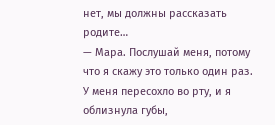нет, мы должны рассказать родите…
— Мара. Послушай меня, потому что я скажу это только один раз.
У меня пересохло во рту, и я облизнула губы,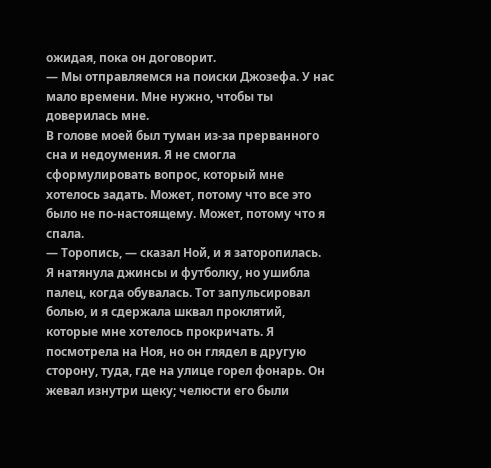ожидая, пока он договорит.
— Мы отправляемся на поиски Джозефа. У нас мало времени. Мне нужно, чтобы ты доверилась мне.
В голове моей был туман из-за прерванного сна и недоумения. Я не смогла сформулировать вопрос, который мне хотелось задать. Может, потому что все это было не по-настоящему. Может, потому что я спала.
— Торопись, — сказал Ной, и я заторопилась.
Я натянула джинсы и футболку, но ушибла палец, когда обувалась. Тот запульсировал болью, и я сдержала шквал проклятий, которые мне хотелось прокричать. Я посмотрела на Ноя, но он глядел в другую сторону, туда, где на улице горел фонарь. Он жевал изнутри щеку; челюсти его были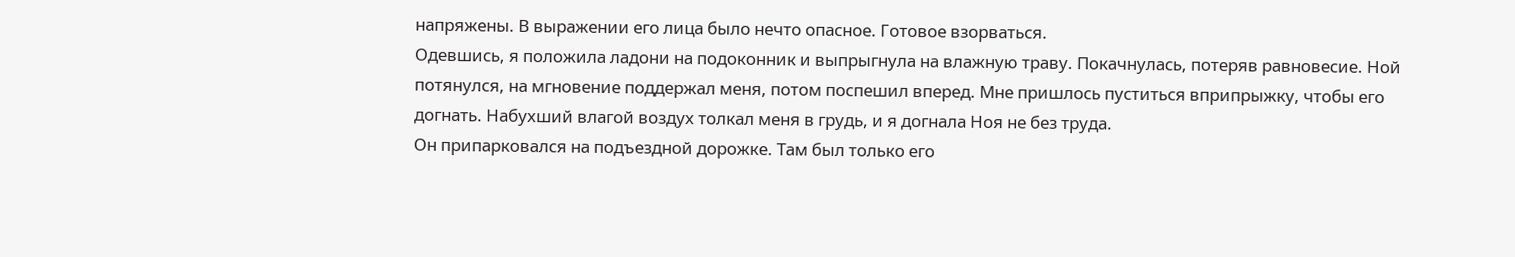напряжены. В выражении его лица было нечто опасное. Готовое взорваться.
Одевшись, я положила ладони на подоконник и выпрыгнула на влажную траву. Покачнулась, потеряв равновесие. Ной потянулся, на мгновение поддержал меня, потом поспешил вперед. Мне пришлось пуститься вприпрыжку, чтобы его догнать. Набухший влагой воздух толкал меня в грудь, и я догнала Ноя не без труда.
Он припарковался на подъездной дорожке. Там был только его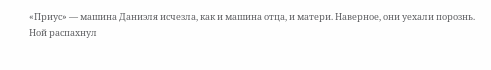«Приус» — машина Даниэля исчезла, как и машина отца, и матери. Наверное, они уехали порознь.
Ной распахнул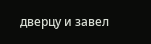дверцу и завел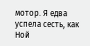мотор. Я едва успела сесть, как Ной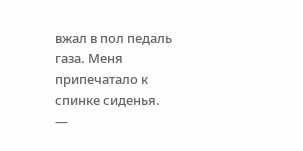вжал в пол педаль газа. Меня припечатало к спинке сиденья.
—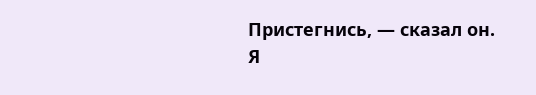Пристегнись, — сказал он.
Я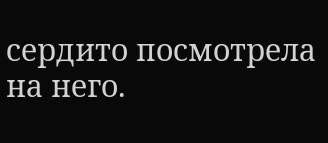сердито посмотрела на него.